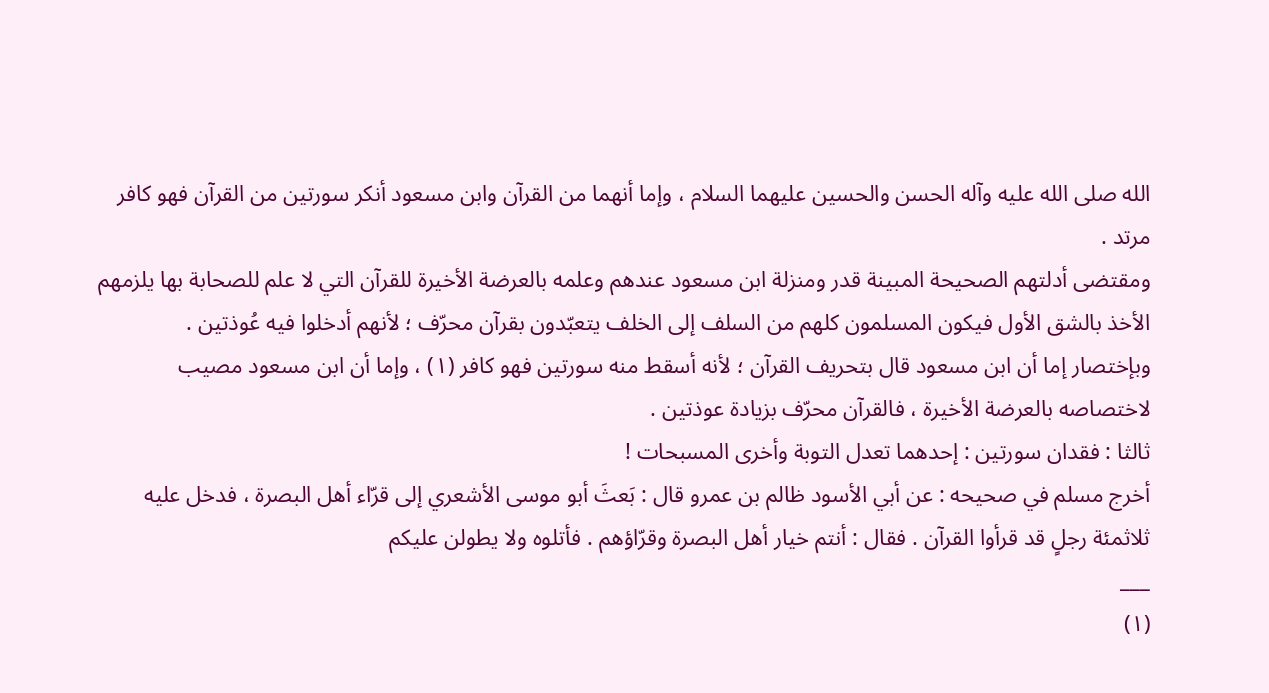الله صلی الله عليه وآله الحسن والحسين عليهما السلام ، وإما أنهما من القرآن وابن مسعود أنكر سورتين من القرآن فهو كافر مرتد .
ومقتضی أدلتهم الصحيحة المبينة قدر ومنزلة ابن مسعود عندهم وعلمه بالعرضة الأخيرة للقرآن التي لا علم للصحابة بها يلزمهم الأخذ بالشق الأول فيكون المسلمون كلهم من السلف إلی الخلف يتعبّدون بقرآن محرّف ؛ لأنهم أدخلوا فيه عُوذتين .
وبإختصار إما أن ابن مسعود قال بتحريف القرآن ؛ لأنه أسقط منه سورتين فهو كافر (١) ، وإما أن ابن مسعود مصيب لاختصاصه بالعرضة الأخيرة ، فالقرآن محرّف بزيادة عوذتين .
ثالثا : فقدان سورتين : إحدهما تعدل التوبة وأخری المسبحات !
أخرج مسلم في صحيحه : عن أبي الأسود ظالم بن عمرو قال : بَعثَ أبو موسی الأشعري إلی قرّاء أهل البصرة ، فدخل عليه ثلاثمئة رجلٍ قد قرأوا القرآن . فقال : أنتم خيار أهل البصرة وقرّاؤهم . فأتلوه ولا يطولن عليكم
___
(١)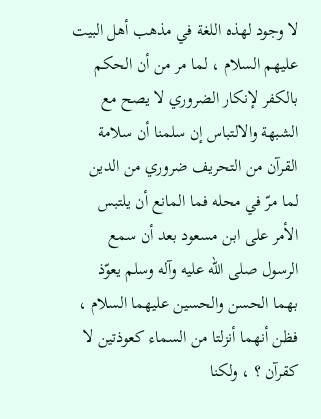لا وجود لهذه اللغة في مذهب أهل البيت عليهم السلام ، لما مر من أن الحكم بالكفر لإنكار الضروري لا يصح مع الشبهة والالتباس إن سلمنا أن سلامة القرآن من التحريف ضروري من الدين لما مرّ في محله فما المانع أن يلتبس الأمر علی ابن مسعود بعد أن سمع الرسول صلی الله عليه وآله وسلم يعوّذ بهما الحسن والحسين عليهما السلام ، فظن أنهما أنزلتا من السماء كعوذتين لا كقرآن ؟ ، ولكنا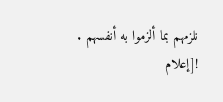نلزمهم بما ألزموا به أنفسهم .
![إعلام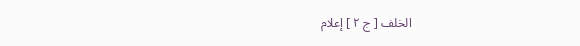الخلف [ ج ٢ ] إعلام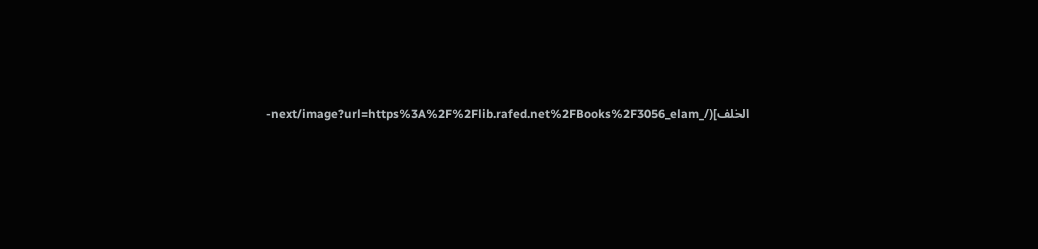الخلف](/_next/image?url=https%3A%2F%2Flib.rafed.net%2FBooks%2F3056_elam-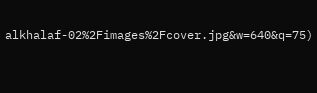alkhalaf-02%2Fimages%2Fcover.jpg&w=640&q=75)